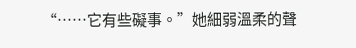“……它有些礙事。”她細弱溫柔的聲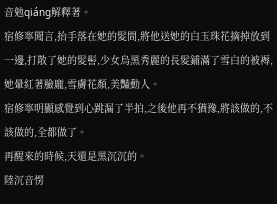音勉qiáng解釋著。
宿修寧聞言,抬手落在她的髮間,將他送她的白玉珠花摘掉放到一邊,打散了她的髮髻,少女烏黑秀麗的長髮鋪滿了雪白的被褥,她暈紅著臉龐,雪膚花顏,美豔動人。
宿修寧明顯感覺到心跳漏了半拍,之後他再不猶豫,將該做的,不該做的,全都做了。
再醒來的時候,天還是黑沉沉的。
陸沉音愣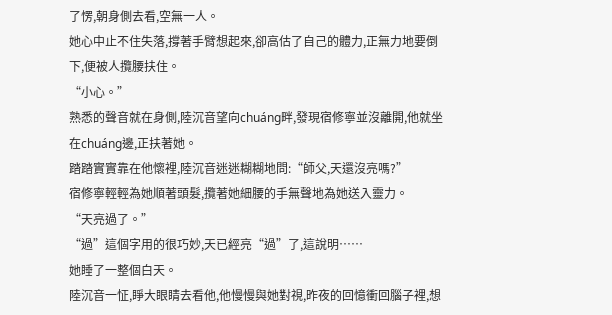了愣,朝身側去看,空無一人。
她心中止不住失落,撐著手臂想起來,卻高估了自己的體力,正無力地要倒下,便被人攬腰扶住。
“小心。”
熟悉的聲音就在身側,陸沉音望向chuáng畔,發現宿修寧並沒離開,他就坐在chuáng邊,正扶著她。
踏踏實實靠在他懷裡,陸沉音迷迷糊糊地問:“師父,天還沒亮嗎?”
宿修寧輕輕為她順著頭髮,攬著她細腰的手無聲地為她送入靈力。
“天亮過了。”
“過”這個字用的很巧妙,天已經亮“過”了,這說明……
她睡了一整個白天。
陸沉音一怔,睜大眼睛去看他,他慢慢與她對視,昨夜的回憶衝回腦子裡,想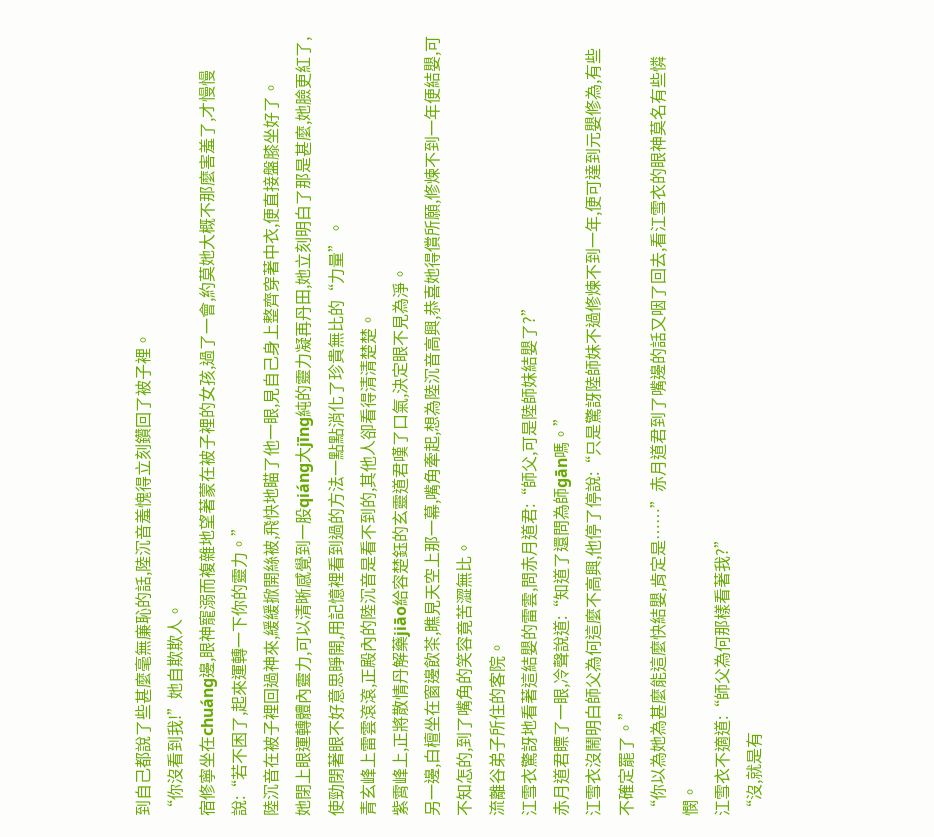到自己都說了些甚麼毫無廉恥的話,陸沉音羞愧得立刻鑽回了被子裡。
“你沒看到我!”她自欺欺人。
宿修寧坐在chuáng邊,眼神寵溺而複雜地望著蒙在被子裡的女孩,過了一會,約莫她大概不那麼害羞了,才慢慢說:“若不困了,起來運轉一下你的靈力。”
陸沉音在被子裡回過神來,緩緩掀開絲被,飛快地瞄了他一眼,見自己身上整齊穿著中衣,便直接盤膝坐好了。
她閉上眼運轉體內靈力,可以清晰感覺到一股qiáng大jīng純的靈力凝再丹田,她立刻明白了那是甚麼,她臉更紅了,使勁閉著眼不好意思睜開,用記憶裡看到過的方法一點點消化了珍貴無比的“力量”。
青玄峰上雷雲滾滾,正殿內的陸沉音是看不到的,其他人卻看得清清楚楚。
紫霄峰上,正將散情丹解藥jiāo給容楚鈺的玄靈道君嘆了口氣,決定眼不見為淨。
另一邊,白檀坐在窗邊飲茶,瞧見天空上那一幕,嘴角牽起,想為陸沉音高興,恭喜她得償所願,修煉不到一年便結嬰,可不知怎的,到了嘴角的笑容竟苦澀無比。
流離谷弟子所住的客院。
江雪衣驚訝地看著這結嬰的雷雲,問赤月道君:“師父,可是陸師妹結嬰了?”
赤月道君瞟了一眼,冷聲說道:“知道了還問為師gān嗎。”
江雪衣沒鬧明白師父為何這麼不高興,他停了停說:“只是驚訝陸師妹不過修煉不到一年,便可達到元嬰修為,有些不確定罷了。”
“你以為她為甚麼能這麼快結嬰,肯定是……”赤月道君到了嘴邊的話又咽了回去,看江雪衣的眼神莫名有些憐憫。
江雪衣不適道:“師父為何那樣看著我?”
“沒,就是有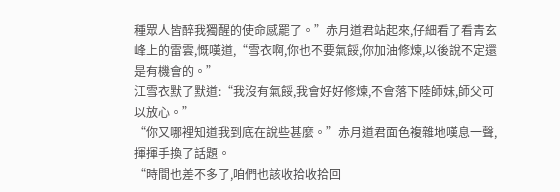種眾人皆醉我獨醒的使命感罷了。”赤月道君站起來,仔細看了看青玄峰上的雷雲,慨嘆道,“雪衣啊,你也不要氣餒,你加油修煉,以後說不定還是有機會的。”
江雪衣默了默道:“我沒有氣餒,我會好好修煉,不會落下陸師妹,師父可以放心。”
“你又哪裡知道我到底在說些甚麼。”赤月道君面色複雜地嘆息一聲,揮揮手換了話題。
“時間也差不多了,咱們也該收拾收拾回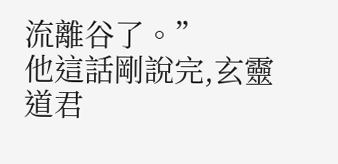流離谷了。”
他這話剛說完,玄靈道君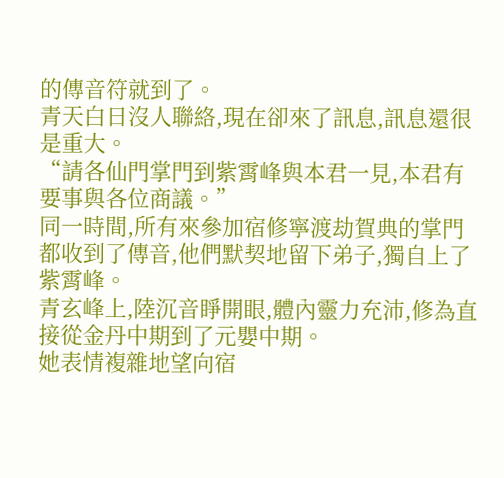的傳音符就到了。
青天白日沒人聯絡,現在卻來了訊息,訊息還很是重大。
“請各仙門掌門到紫霄峰與本君一見,本君有要事與各位商議。”
同一時間,所有來參加宿修寧渡劫賀典的掌門都收到了傳音,他們默契地留下弟子,獨自上了紫霄峰。
青玄峰上,陸沉音睜開眼,體內靈力充沛,修為直接從金丹中期到了元嬰中期。
她表情複雜地望向宿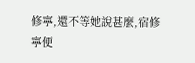修寧,還不等她說甚麼,宿修寧便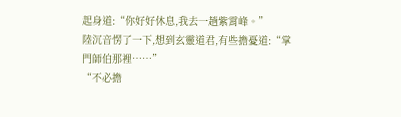起身道:“你好好休息,我去一趟紫霄峰。”
陸沉音愣了一下,想到玄靈道君,有些擔憂道:“掌門師伯那裡……”
“不必擔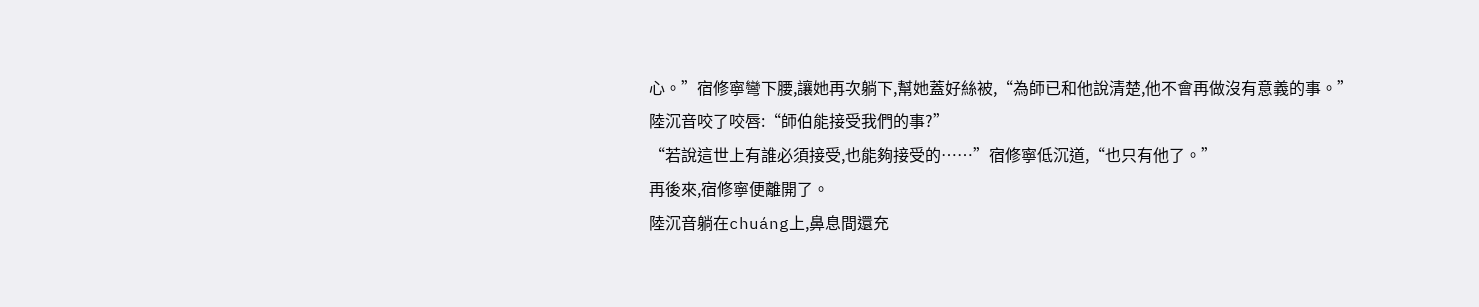心。”宿修寧彎下腰,讓她再次躺下,幫她蓋好絲被,“為師已和他說清楚,他不會再做沒有意義的事。”
陸沉音咬了咬唇:“師伯能接受我們的事?”
“若說這世上有誰必須接受,也能夠接受的……”宿修寧低沉道,“也只有他了。”
再後來,宿修寧便離開了。
陸沉音躺在chuáng上,鼻息間還充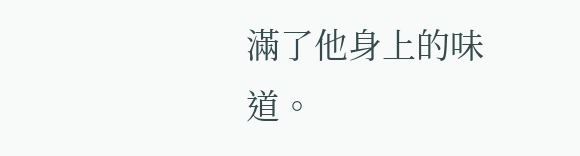滿了他身上的味道。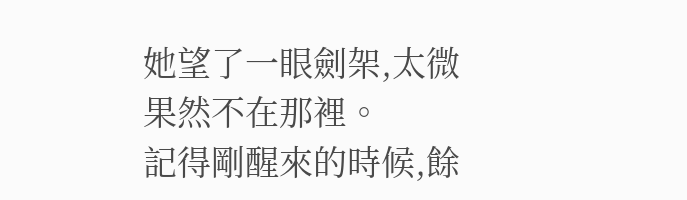她望了一眼劍架,太微果然不在那裡。
記得剛醒來的時候,餘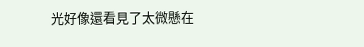光好像還看見了太微懸在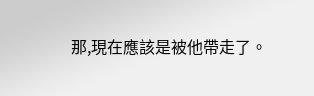那,現在應該是被他帶走了。